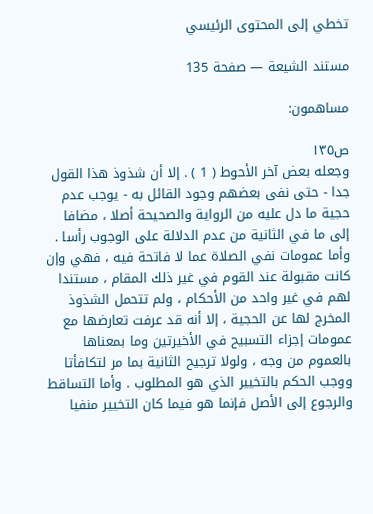تخطي إلى المحتوى الرئيسي

مستند الشيعة — صفحة 135

مساهمون:

ص١٣٥
وجعله بعض آخر الأحوط ( 1 ) . إلا أن شذوذ هذا القول جدا - حتى نفى بعضهم وجود القائل به - يوجب عدم حجية ما دل عليه من الرواية والصحيحة أصلا ، مضافا إلى ما في الثانية من عدم الدلالة على الوجوب رأسا . وأما عمومات نفي الصلاة عما لا فاتحة فيه ، فهي وإن كانت مقبولة عند القوم في غير ذلك المقام ، مستندا لهم في غير واحد من الأحكام ، ولم تتحمل الشذوذ المخرج لها عن الحجية ، إلا أنه قد عرفت تعارضها مع عمومات إجزاء التسبيح في الأخيرتين وما بمعناها بالعموم من وجه ، ولولا ترجيح الثانية بما مر لتكافأتا ووجب الحكم بالتخيير الذي هو المطلوب . وأما التساقط والرجوع إلى الأصل فإنما هو فيما كان التخيير منفيا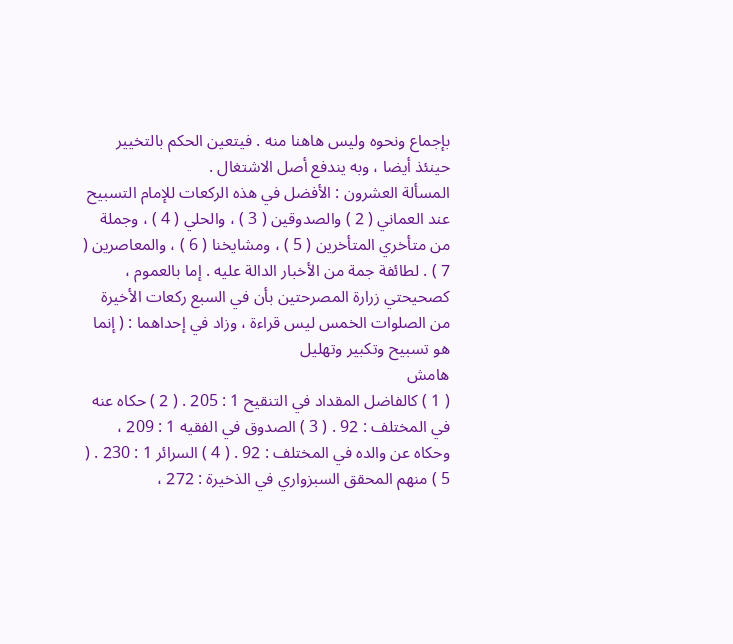بإجماع ونحوه وليس هاهنا منه . فيتعين الحكم بالتخيير حينئذ أيضا ، وبه يندفع أصل الاشتغال .
المسألة العشرون : الأفضل في هذه الركعات للإمام التسبيح عند العماني ( 2 ) والصدوقين ( 3 ) ، والحلي ( 4 ) ، وجملة من متأخري المتأخرين ( 5 ) ، ومشايخنا ( 6 ) ، والمعاصرين ( 7 ) . لطائفة جمة من الأخبار الدالة عليه . إما بالعموم ، كصحيحتي زرارة المصرحتين بأن في السبع ركعات الأخيرة من الصلوات الخمس ليس قراءة ، وزاد في إحداهما : ( إنما هو تسبيح وتكبير وتهليل
هامش
( 1 ) كالفاضل المقداد في التنقيح 1 : 205 . ( 2 ) حكاه عنه في المختلف : 92 . ( 3 ) الصدوق في الفقيه 1 : 209 ، وحكاه عن والده في المختلف : 92 . ( 4 ) السرائر 1 : 230 . ( 5 ) منهم المحقق السبزواري في الذخيرة : 272 ،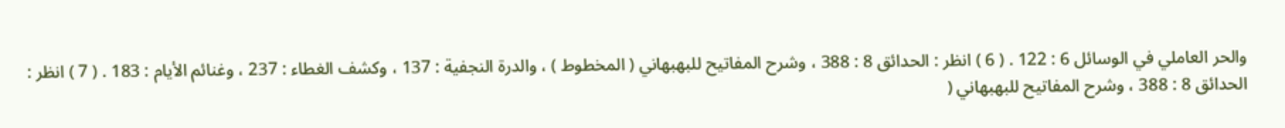والحر العاملي في الوسائل 6 : 122 . ( 6 ) انظر : الحدائق 8 : 388 ، وشرح المفاتيح للبهبهاني ( المخطوط ) ، والدرة النجفية : 137 ، وكشف الغطاء : 237 ، وغنائم الأيام : 183 . ( 7 ) انظر : الحدائق 8 : 388 ، وشرح المفاتيح للبهبهاني (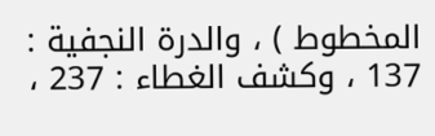المخطوط ) ، والدرة النجفية : 137 ، وكشف الغطاء : 237 ،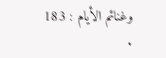وغنائم الأيام : 183 .